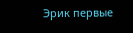Эрик первые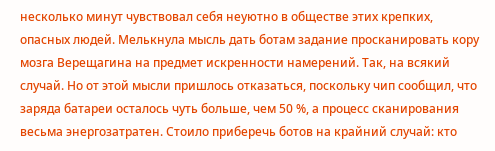несколько минут чувствовал себя неуютно в обществе этих крепких, опасных людей. Мелькнула мысль дать ботам задание просканировать кору мозга Верещагина на предмет искренности намерений. Так, на всякий случай. Но от этой мысли пришлось отказаться, поскольку чип сообщил, что заряда батареи осталось чуть больше, чем 50 %, а процесс сканирования весьма энергозатратен. Стоило приберечь ботов на крайний случай: кто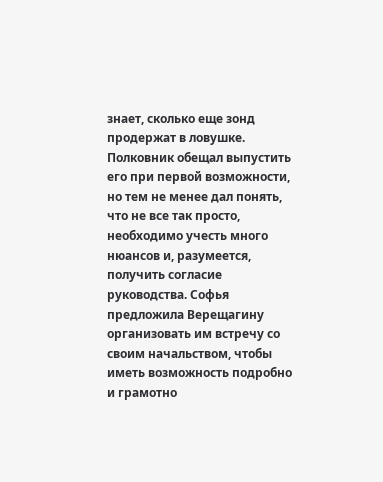знает, сколько еще зонд продержат в ловушке. Полковник обещал выпустить его при первой возможности, но тем не менее дал понять, что не все так просто, необходимо учесть много нюансов и, разумеется, получить согласие руководства. Софья предложила Верещагину организовать им встречу со своим начальством, чтобы иметь возможность подробно и грамотно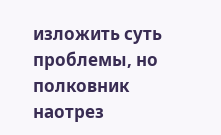изложить суть проблемы, но полковник наотрез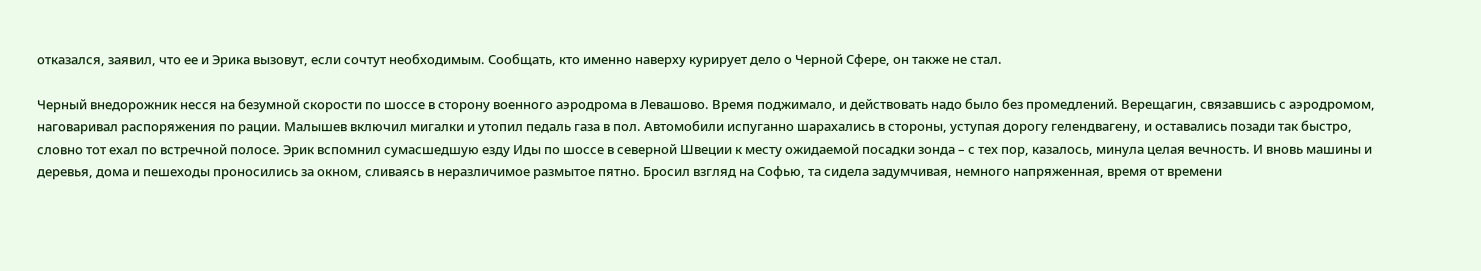отказался, заявил, что ее и Эрика вызовут, если сочтут необходимым. Сообщать, кто именно наверху курирует дело о Черной Сфере, он также не стал.

Черный внедорожник несся на безумной скорости по шоссе в сторону военного аэродрома в Левашово. Время поджимало, и действовать надо было без промедлений. Верещагин, связавшись с аэродромом, наговаривал распоряжения по рации. Малышев включил мигалки и утопил педаль газа в пол. Автомобили испуганно шарахались в стороны, уступая дорогу гелендвагену, и оставались позади так быстро, словно тот ехал по встречной полосе. Эрик вспомнил сумасшедшую езду Иды по шоссе в северной Швеции к месту ожидаемой посадки зонда – с тех пор, казалось, минула целая вечность. И вновь машины и деревья, дома и пешеходы проносились за окном, сливаясь в неразличимое размытое пятно. Бросил взгляд на Софью, та сидела задумчивая, немного напряженная, время от времени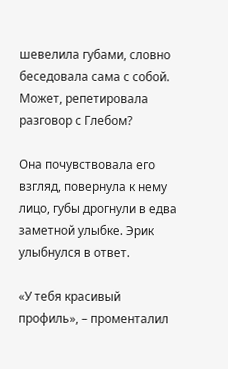шевелила губами, словно беседовала сама с собой. Может, репетировала разговор с Глебом?

Она почувствовала его взгляд, повернула к нему лицо, губы дрогнули в едва заметной улыбке. Эрик улыбнулся в ответ.

«У тебя красивый профиль», – променталил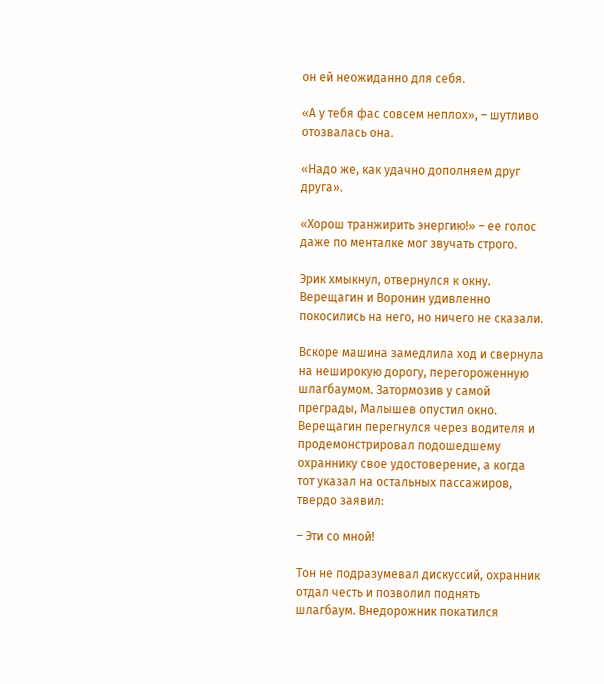он ей неожиданно для себя.

«А у тебя фас совсем неплох», – шутливо отозвалась она.

«Надо же, как удачно дополняем друг друга».

«Хорош транжирить энергию!» – ее голос даже по менталке мог звучать строго.

Эрик хмыкнул, отвернулся к окну. Верещагин и Воронин удивленно покосились на него, но ничего не сказали.

Вскоре машина замедлила ход и свернула на неширокую дорогу, перегороженную шлагбаумом. Затормозив у самой преграды, Малышев опустил окно. Верещагин перегнулся через водителя и продемонстрировал подошедшему охраннику свое удостоверение, а когда тот указал на остальных пассажиров, твердо заявил:

– Эти со мной!

Тон не подразумевал дискуссий, охранник отдал честь и позволил поднять шлагбаум. Внедорожник покатился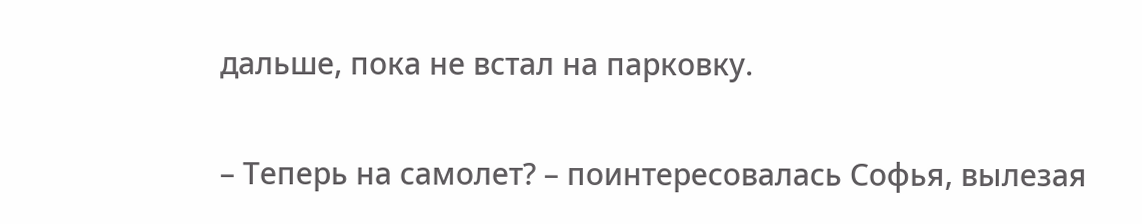дальше, пока не встал на парковку.

– Теперь на самолет? – поинтересовалась Софья, вылезая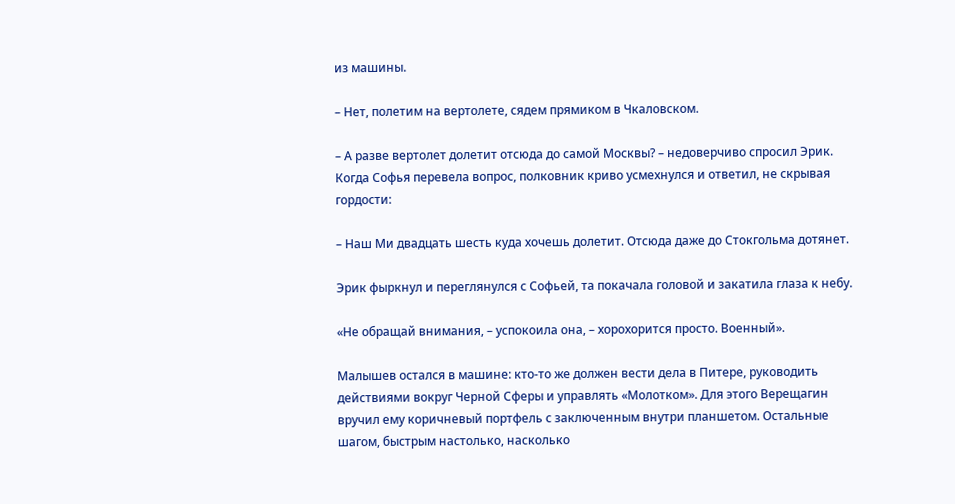из машины.

– Нет, полетим на вертолете, сядем прямиком в Чкаловском.

– А разве вертолет долетит отсюда до самой Москвы? – недоверчиво спросил Эрик. Когда Софья перевела вопрос, полковник криво усмехнулся и ответил, не скрывая гордости:

– Наш Ми двадцать шесть куда хочешь долетит. Отсюда даже до Стокгольма дотянет.

Эрик фыркнул и переглянулся с Софьей, та покачала головой и закатила глаза к небу.

«Не обращай внимания, – успокоила она, – хорохорится просто. Военный».

Малышев остался в машине: кто-то же должен вести дела в Питере, руководить действиями вокруг Черной Сферы и управлять «Молотком». Для этого Верещагин вручил ему коричневый портфель с заключенным внутри планшетом. Остальные шагом, быстрым настолько, насколько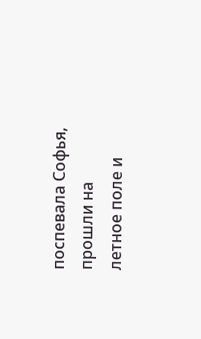поспевала Софья, прошли на летное поле и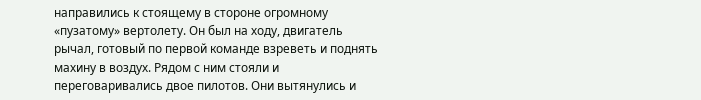направились к стоящему в стороне огромному «пузатому» вертолету. Он был на ходу, двигатель рычал, готовый по первой команде взреветь и поднять махину в воздух. Рядом с ним стояли и переговаривались двое пилотов. Они вытянулись и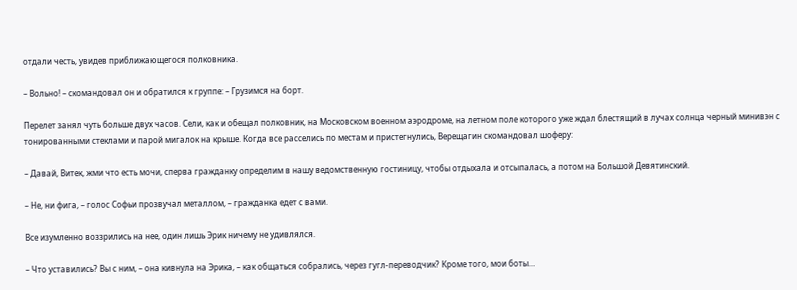отдали честь, увидев приближающегося полковника.

– Вольно! – скомандовал он и обратился к группе: – Грузимся на борт.

Перелет занял чуть больше двух часов. Сели, как и обещал полковник, на Московском военном аэродроме, на летном поле которого уже ждал блестящий в лучах солнца черный минивэн с тонированными стеклами и парой мигалок на крыше. Когда все расселись по местам и пристегнулись, Верещагин скомандовал шоферу:

– Давай, Витек, жми что есть мочи, сперва гражданку определим в нашу ведомственную гостиницу, чтобы отдыхала и отсыпалась, а потом на Большой Девятинский.

– Не, ни фига, – голос Софьи прозвучал металлом, – гражданка едет с вами.

Все изумленно воззрились на нее, один лишь Эрик ничему не удивлялся.

– Что уставились? Вы с ним, – она кивнула на Эрика, – как общаться собрались, через гугл-переводчик? Кроме того, мои боты…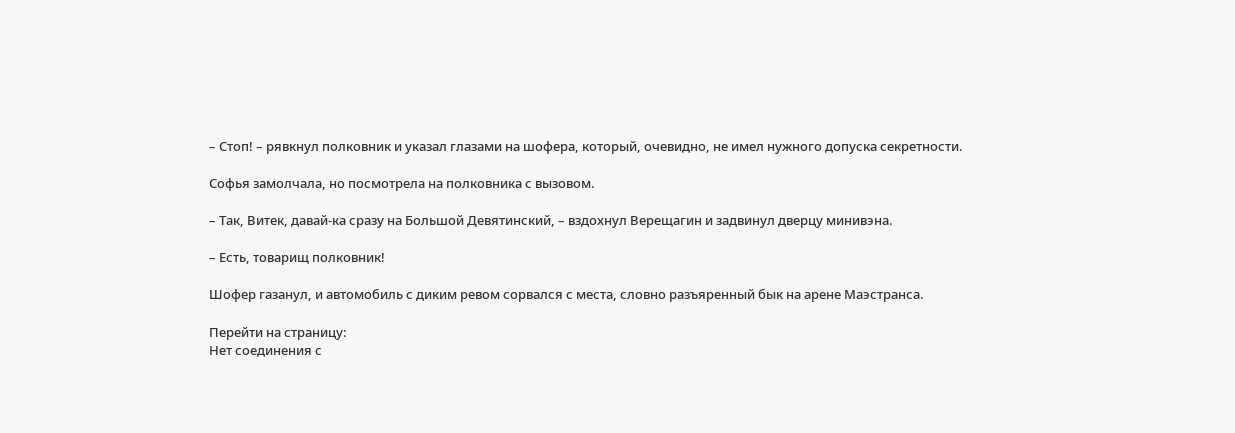– Стоп! – рявкнул полковник и указал глазами на шофера, который, очевидно, не имел нужного допуска секретности.

Софья замолчала, но посмотрела на полковника с вызовом.

– Так, Витек, давай-ка сразу на Большой Девятинский, – вздохнул Верещагин и задвинул дверцу минивэна.

– Есть, товарищ полковник!

Шофер газанул, и автомобиль с диким ревом сорвался с места, словно разъяренный бык на арене Маэстранса.

Перейти на страницу:
Нет соединения с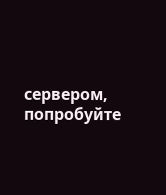сервером, попробуйте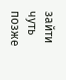зайти чуть позже